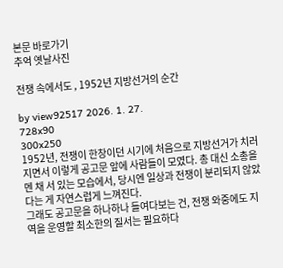본문 바로가기
추억 옛날사진

전쟁 속에서도 , 1952년 지방선거의 순간

by view92517 2026. 1. 27.
728x90
300x250
1952년, 전쟁이 한창이던 시기에 처음으로 지방선거가 치러지면서 이렇게 공고문 앞에 사람들이 모였다. 총 대신 소총을 멘 채 서 있는 모습에서, 당시엔 일상과 전쟁이 분리되지 않았다는 게 자연스럽게 느껴진다.
그래도 공고문을 하나하나 들여다보는 건, 전쟁 와중에도 지역을 운영할 최소한의 질서는 필요하다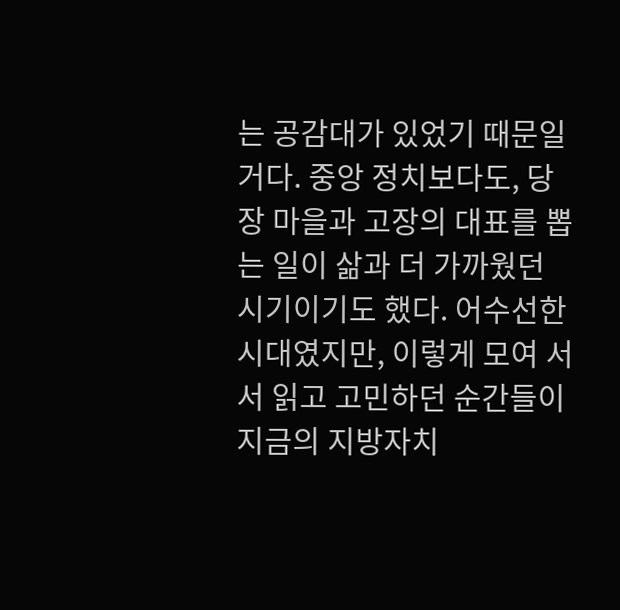는 공감대가 있었기 때문일 거다. 중앙 정치보다도, 당장 마을과 고장의 대표를 뽑는 일이 삶과 더 가까웠던 시기이기도 했다. 어수선한 시대였지만, 이렇게 모여 서서 읽고 고민하던 순간들이 지금의 지방자치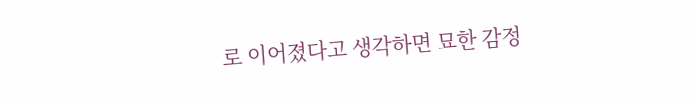로 이어졌다고 생각하면 묘한 감정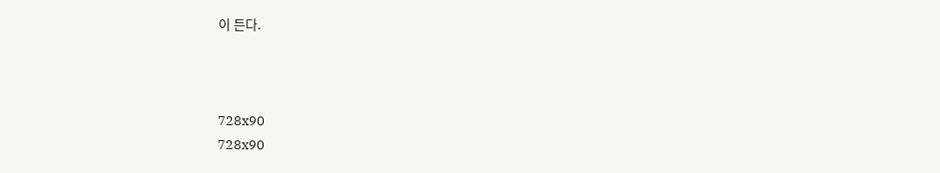이 든다.



728x90
728x90